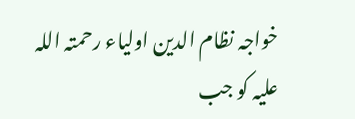خواجہ نظام الدین اولیاء رحمتہ اللہ علیہ کو جب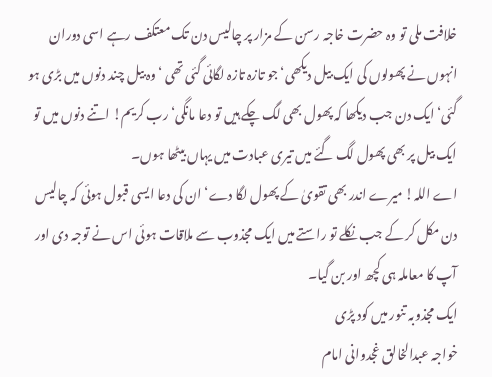خلافت ملی تو وہ حضرت خاجہ رسن کے مزار پر چالیس دن تک معتکف رہے اسی دوران انہوں نے پھولوں کی ایک بیل دیکھی‘ جو تازہ تازہ لگائی گئی تھی ‘وہ بیل چند دنوں میں بڑی ہو گئی‘ ایک دن جب دیکھا کہ پھول بھی لگ چکے ہیں تو دعا مانگی‘ رب کریم! اتنے دنوں میں تو ایک بیل پر بھی پھول لگ گئے میں تیری عبادت میں یہاں بیٹھا ہوں۔
اے اللہ! میرے اندر بھی تقویٰ کے پھول لگا دے‘ ان کی دعا ایسی قبول ہوئی کہ چالیس دن مکل کر کے جب نکلے تو راستے میں ایک مجذوب سے ملاقات ہوئی اس نے توجہ دی اور آپ کا معاملہ ہی کچھ اور بن گیا۔
ایک مجذوبہ تنور میں کود پڑی
خواجہ عبدالخالق غجدوانی امام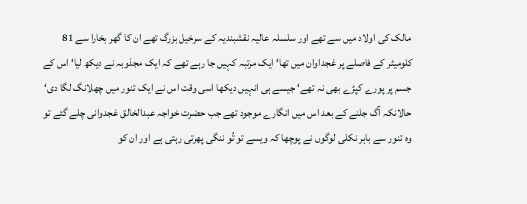مالک کی اولاد میں سے تھے اور سلسلہ عالیہ نقشبندیہ کے سرخیل بزرگ تھے ان کا گھر بخارا سے 81 کلومیٹر کے فاصلے پر غجداوان میں تھا‘ ایک مرتبہ کہیں جا رہے تھے کہ ایک مجذوبہ نے دیکھ لیا‘ اس کے جسم پر پورے کپڑے بھی نہ تھے‘ جیسے ہی انہیں دیکھا اسی وقت اس نے ایک تنور میں چھلانگ لگا دی‘ حالانکہ آگ جلنے کے بعد اس میں انگارے موجود تھے جب حضرت خواجہ عبدالخالق غجدوانی چلے گئے تو وہ تنور سے باہر نکلی لوگوں نے پوچھا کہ ویسے تو تُو ننگی پھرتی رہتی ہے اور ان کو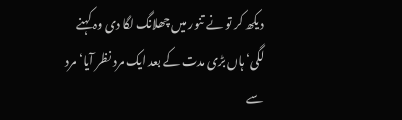دیکھ کر تو نے تنور میں چھلانگ لگا دی وہ کہنے لگی‘ ہاں بڑی مدت کے بعد ایک مرد نظر آیا‘ مرد سے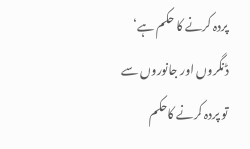پردہ کرنے کا حکم ہے‘ ڈنگروں اور جانوروں سے تو پردہ کرنے کاحکم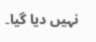نہیں دیا گیا۔